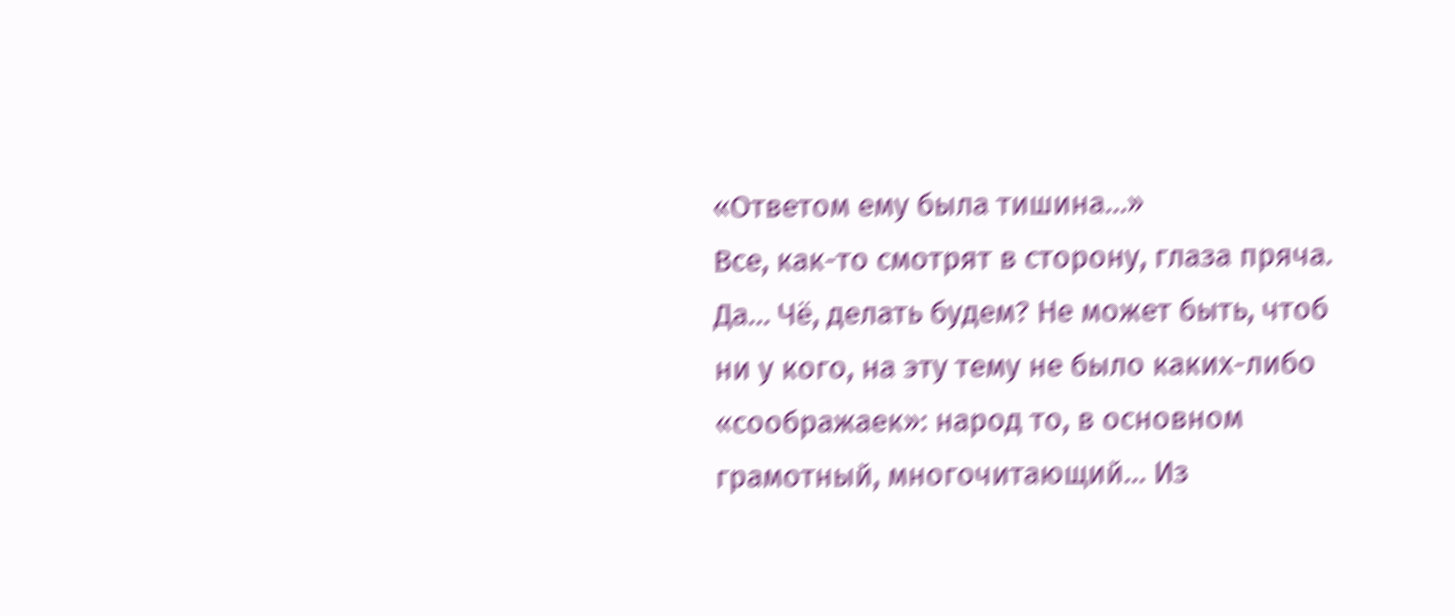«Ответом ему была тишина…»
Все, как-то смотрят в сторону, глаза пряча.
Да… Чё, делать будем? Не может быть, чтоб ни у кого, на эту тему не было каких-либо «соображаек»: народ то, в основном грамотный, многочитающий… Из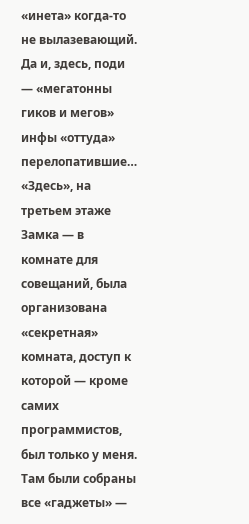«инета» когда-то не вылазевающий. Да и, здесь, поди — «мегатонны гиков и мегов» инфы «оттуда» перелопатившие…
«Здесь», на третьем этаже Замка — в комнате для совещаний, была организована «секретная» комната, доступ к которой — кроме самих программистов, был только у меня. Там были собраны все «гаджеты» —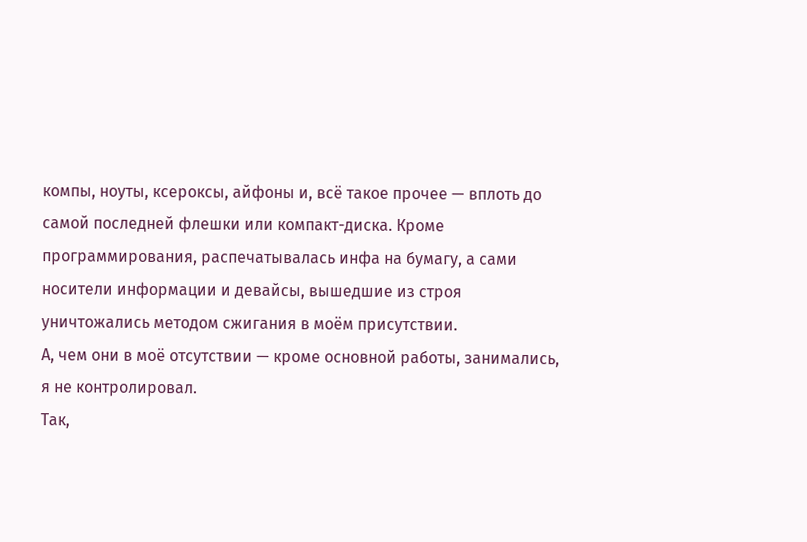компы, ноуты, ксероксы, айфоны и, всё такое прочее — вплоть до самой последней флешки или компакт-диска. Кроме программирования, распечатывалась инфа на бумагу, а сами носители информации и девайсы, вышедшие из строя уничтожались методом сжигания в моём присутствии.
А, чем они в моё отсутствии — кроме основной работы, занимались, я не контролировал.
Так,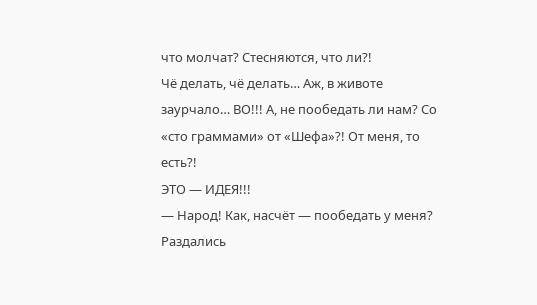что молчат? Стесняются, что ли?!
Чё делать, чё делать… Аж, в животе заурчало… ВО!!! А, не пообедать ли нам? Со «сто граммами» от «Шефа»?! От меня, то есть?!
ЭТО — ИДЕЯ!!!
— Народ! Как, насчёт — пообедать у меня?
Раздались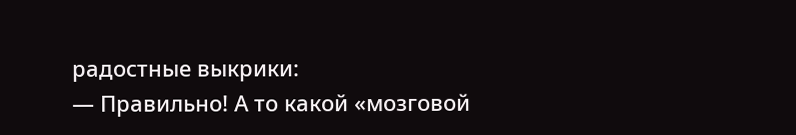радостные выкрики:
— Правильно! А то какой «мозговой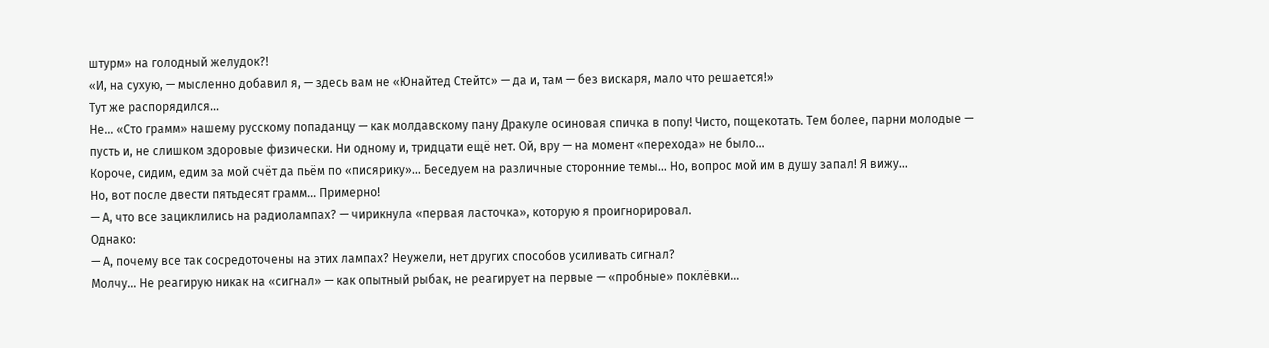штурм» на голодный желудок?!
«И, на сухую, — мысленно добавил я, — здесь вам не «Юнайтед Стейтс» — да и, там — без вискаря, мало что решается!»
Тут же распорядился…
Не… «Сто грамм» нашему русскому попаданцу — как молдавскому пану Дракуле осиновая спичка в попу! Чисто, пощекотать. Тем более, парни молодые — пусть и, не слишком здоровые физически. Ни одному и, тридцати ещё нет. Ой, вру — на момент «перехода» не было…
Короче, сидим, едим за мой счёт да пьём по «писярику»… Беседуем на различные сторонние темы… Но, вопрос мой им в душу запал! Я вижу…
Но, вот после двести пятьдесят грамм… Примерно!
— А, что все зациклились на радиолампах? — чирикнула «первая ласточка», которую я проигнорировал.
Однако:
— А, почему все так сосредоточены на этих лампах? Неужели, нет других способов усиливать сигнал?
Молчу… Не реагирую никак на «сигнал» — как опытный рыбак, не реагирует на первые — «пробные» поклёвки…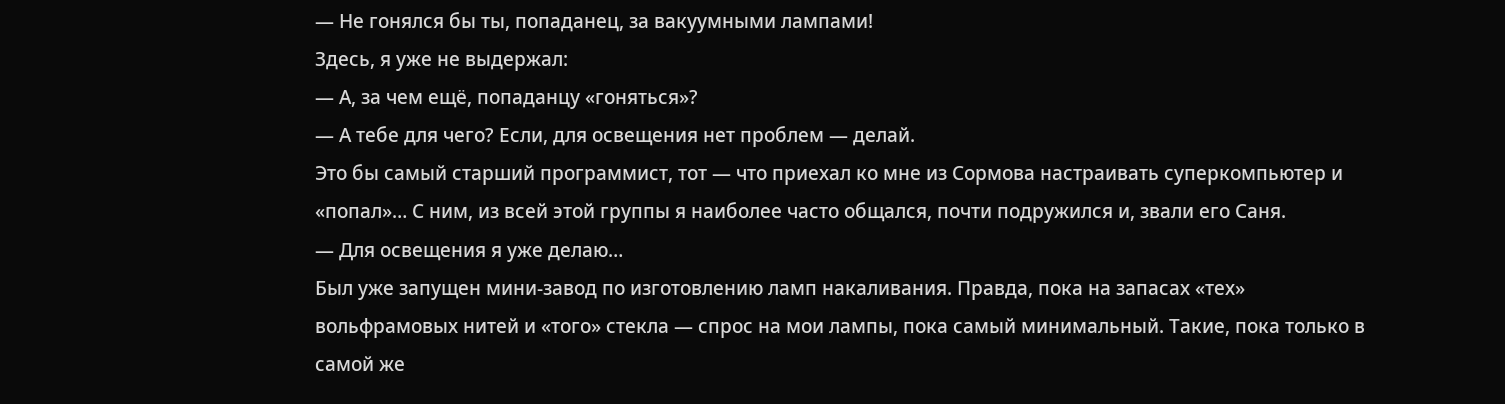— Не гонялся бы ты, попаданец, за вакуумными лампами!
Здесь, я уже не выдержал:
— А, за чем ещё, попаданцу «гоняться»?
— А тебе для чего? Если, для освещения нет проблем — делай.
Это бы самый старший программист, тот — что приехал ко мне из Сормова настраивать суперкомпьютер и «попал»… С ним, из всей этой группы я наиболее часто общался, почти подружился и, звали его Саня.
— Для освещения я уже делаю…
Был уже запущен мини-завод по изготовлению ламп накаливания. Правда, пока на запасах «тех» вольфрамовых нитей и «того» стекла — спрос на мои лампы, пока самый минимальный. Такие, пока только в самой же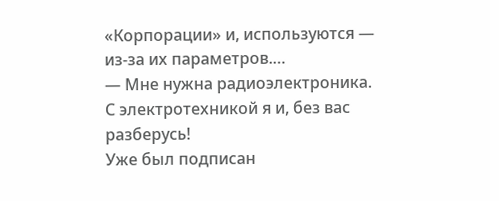«Корпорации» и, используются — из-за их параметров.…
— Мне нужна радиоэлектроника. С электротехникой я и, без вас разберусь!
Уже был подписан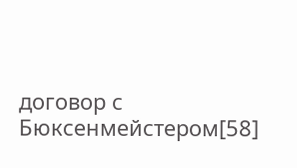договор с Бюксенмейстером[58]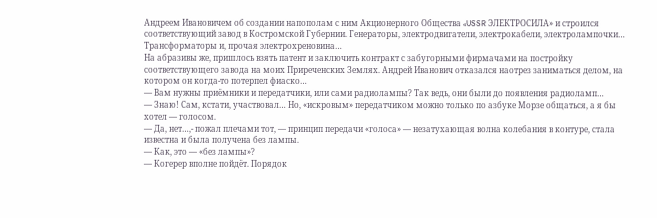Андреем Ивановичем об создании напополам с ним Акционерного Общества «USSR ЭЛЕКТРОСИЛА» и строился соответствующий завод в Костромской Губернии. Генераторы, электродвигатели, электрокабели, электролампочки… Трансформаторы и, прочая электрохреновина…
На абразивы же, пришлось взять патент и заключить контракт с забугорными фирмачами на постройку соответствующего завода на моих Приреченских Землях. Андрей Иванович отказался наотрез заниматься делом, на котором он когда-то потерпел фиаско…
— Вам нужны приёмники и передатчики, или сами радиолампы? Так ведь, они были до появления радиоламп…
— Знаю! Сам, кстати, участвовал… Но, «искровым» передатчиком можно только по азбуке Морзе общаться, а я бы хотел — голосом.
— Да, нет…,- пожал плечами тот, — принцип передачи «голоса» — незатухающая волна колебания в контуре, стала известна и была получена без лампы.
— Как, это — «без лампы»?
— Когерер вполне пойдёт. Порядок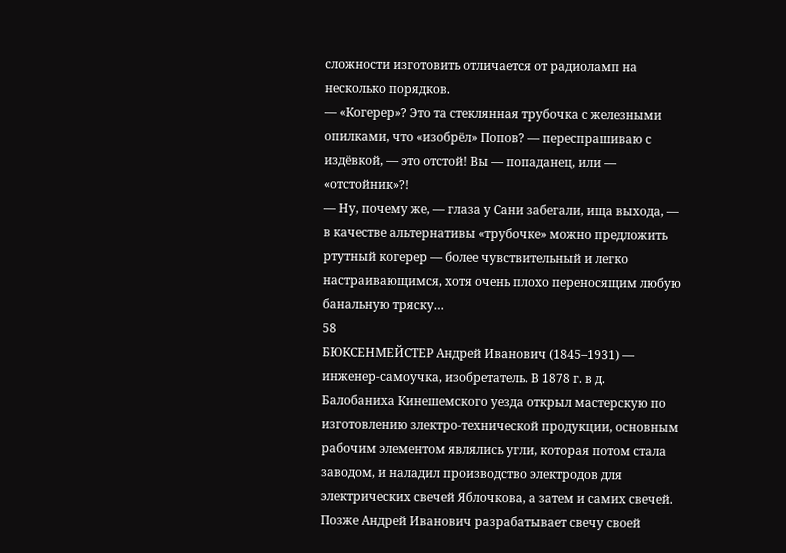сложности изготовить отличается от радиоламп на несколько порядков.
— «Когерер»? Это та стеклянная трубочка с железными опилками, что «изобрёл» Попов? — переспрашиваю с издёвкой, — это отстой! Вы — попаданец, или — «отстойник»?!
— Ну, почему же, — глаза у Сани забегали, ища выхода, — в качестве альтернативы «трубочке» можно предложить ртутный когерер — более чувствительный и легко настраивающимся, хотя очень плохо переносящим любую банальную тряску…
58
БЮКСЕНМЕЙСТЕР Андрей Иванович (1845–1931) — инженер-самоучка, изобретатель. В 1878 г. в д. Балобаниха Кинешемского уезда открыл мастерскую по изготовлению злектро-технической продукции, основным рабочим элементом являлись угли, которая потом стала заводом, и наладил производство электродов для электрических свечей Яблочкова, а затем и самих свечей. Позже Андрей Иванович разрабатывает свечу своей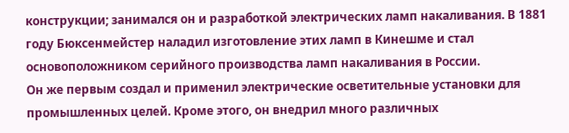конструкции; занимался он и разработкой электрических ламп накаливания. В 1881 году Бюксенмейстер наладил изготовление этих ламп в Кинешме и стал основоположником серийного производства ламп накаливания в России.
Он же первым создал и применил электрические осветительные установки для промышленных целей. Кроме этого, он внедрил много различных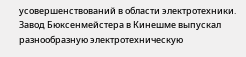усовершенствований в области электротехники.
Завод Бюксенмейстера в Кинешме выпускал разнообразную электротехническую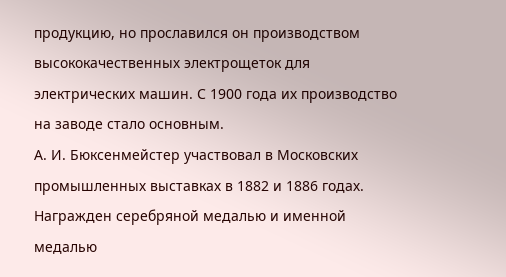продукцию, но прославился он производством высококачественных электрощеток для электрических машин. С 1900 года их производство на заводе стало основным.
А. И. Бюксенмейстер участвовал в Московских промышленных выставках в 1882 и 1886 годах. Награжден серебряной медалью и именной медалью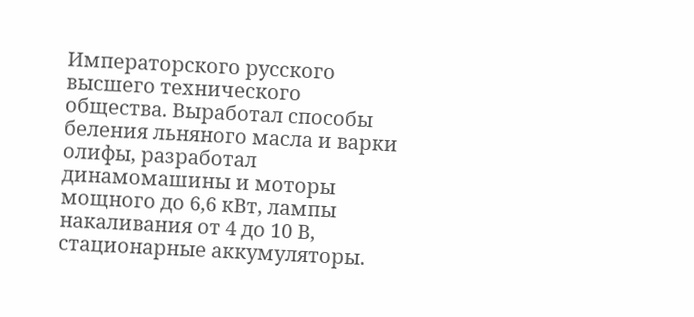Императорского русского высшего технического общества. Выработал способы беления льняного масла и варки олифы, разработал динамомашины и моторы мощного до 6,6 кВт, лампы накаливания от 4 до 10 В, стационарные аккумуляторы.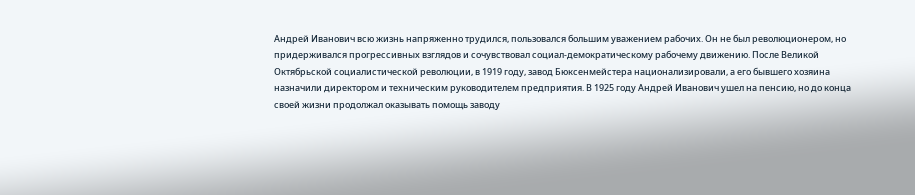Андрей Иванович всю жизнь напряженно трудился, пользовался большим уважением рабочих. Он не был революционером, но придерживался прогрессивных взглядов и сочувствовал социал-демократическому рабочему движению. После Великой Октябрьской социалистической революции, в 1919 году, завод Бюксенмейстера национализировали, а его бывшего хозяина назначили директором и техническим руководителем предприятия. В 1925 году Андрей Иванович ушел на пенсию, но до конца своей жизни продолжал оказывать помощь заводу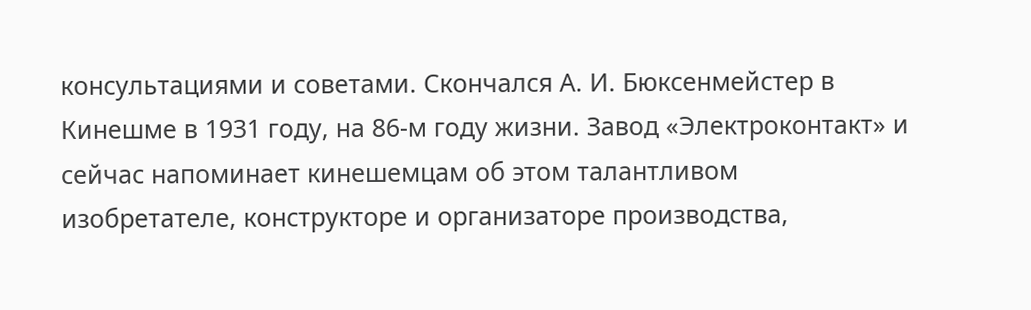консультациями и советами. Скончался А. И. Бюксенмейстер в Кинешме в 1931 году, на 86-м году жизни. Завод «Электроконтакт» и сейчас напоминает кинешемцам об этом талантливом изобретателе, конструкторе и организаторе производства,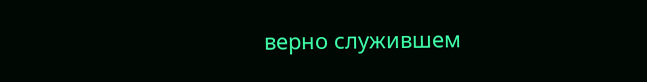верно служившем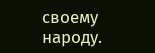своему народу.